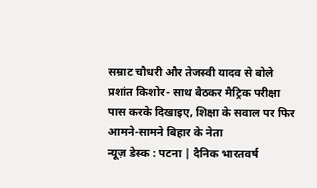सम्राट चौधरी और तेजस्वी यादव से बोले प्रशांत किशोर- साथ बैठकर मैट्रिक परीक्षा पास करके दिखाइए, शिक्षा के सवाल पर फिर आमने-सामने बिहार के नेता
न्यूज़ डेस्क : पटना | दैनिक भारतवर्ष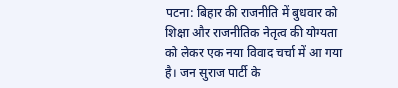पटना: बिहार की राजनीति में बुधवार को शिक्षा और राजनीतिक नेतृत्व की योग्यता को लेकर एक नया विवाद चर्चा में आ गया है। जन सुराज पार्टी के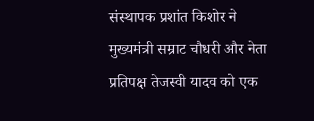संस्थापक प्रशांत किशोर ने मुख्यमंत्री सम्राट चौधरी और नेता प्रतिपक्ष तेजस्वी यादव को एक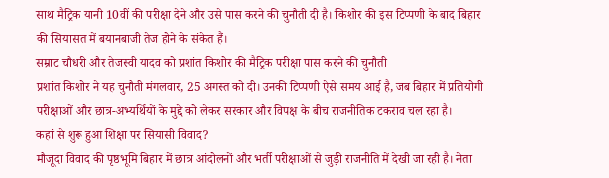साथ मैट्रिक यानी 10वीं की परीक्षा देने और उसे पास करने की चुनौती दी है। किशोर की इस टिप्पणी के बाद बिहार की सियासत में बयानबाजी तेज होने के संकेत हैं।
सम्राट चौधरी और तेजस्वी यादव को प्रशांत किशोर की मैट्रिक परीक्षा पास करने की चुनौती
प्रशांत किशोर ने यह चुनौती मंगलवार, 25 अगस्त को दी। उनकी टिप्पणी ऐसे समय आई है, जब बिहार में प्रतियोगी परीक्षाओं और छात्र-अभ्यर्थियों के मुद्दे को लेकर सरकार और विपक्ष के बीच राजनीतिक टकराव चल रहा है।
कहां से शुरू हुआ शिक्षा पर सियासी विवाद?
मौजूदा विवाद की पृष्ठभूमि बिहार में छात्र आंदोलनों और भर्ती परीक्षाओं से जुड़ी राजनीति में देखी जा रही है। नेता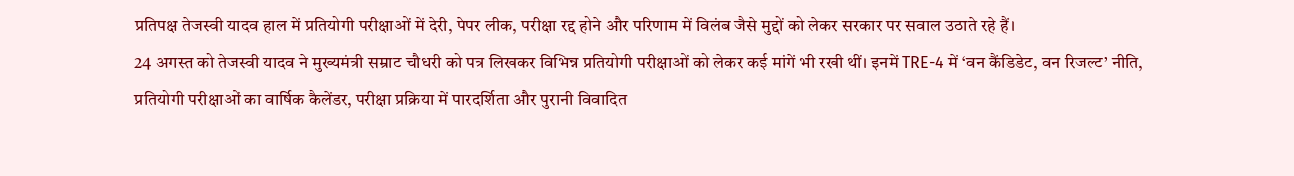प्रतिपक्ष तेजस्वी यादव हाल में प्रतियोगी परीक्षाओं में देरी, पेपर लीक, परीक्षा रद्द होने और परिणाम में विलंब जैसे मुद्दों को लेकर सरकार पर सवाल उठाते रहे हैं।
24 अगस्त को तेजस्वी यादव ने मुख्यमंत्री सम्राट चौधरी को पत्र लिखकर विभिन्न प्रतियोगी परीक्षाओं को लेकर कई मांगें भी रखी थीं। इनमें TRE-4 में ‘वन कैंडिडेट, वन रिजल्ट’ नीति, प्रतियोगी परीक्षाओं का वार्षिक कैलेंडर, परीक्षा प्रक्रिया में पारदर्शिता और पुरानी विवादित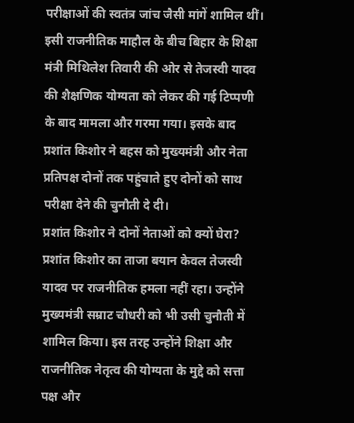परीक्षाओं की स्वतंत्र जांच जैसी मांगें शामिल थीं।
इसी राजनीतिक माहौल के बीच बिहार के शिक्षा मंत्री मिथिलेश तिवारी की ओर से तेजस्वी यादव की शैक्षणिक योग्यता को लेकर की गई टिप्पणी के बाद मामला और गरमा गया। इसके बाद प्रशांत किशोर ने बहस को मुख्यमंत्री और नेता प्रतिपक्ष दोनों तक पहुंचाते हुए दोनों को साथ परीक्षा देने की चुनौती दे दी।
प्रशांत किशोर ने दोनों नेताओं को क्यों घेरा?
प्रशांत किशोर का ताजा बयान केवल तेजस्वी यादव पर राजनीतिक हमला नहीं रहा। उन्होंने मुख्यमंत्री सम्राट चौधरी को भी उसी चुनौती में शामिल किया। इस तरह उन्होंने शिक्षा और राजनीतिक नेतृत्व की योग्यता के मुद्दे को सत्ता पक्ष और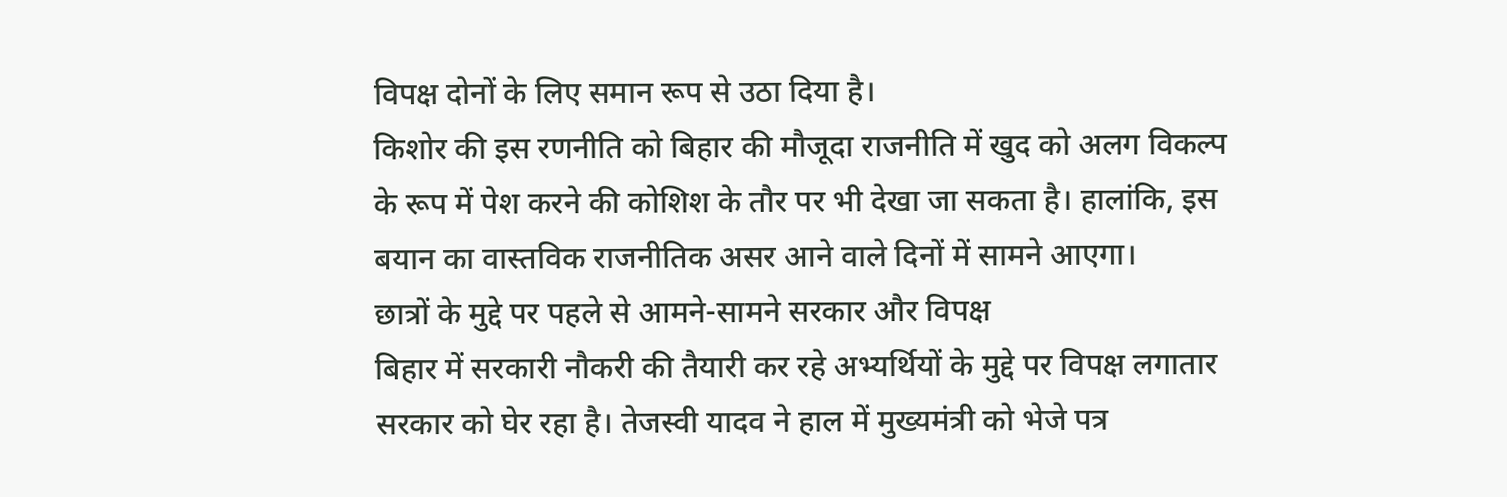विपक्ष दोनों के लिए समान रूप से उठा दिया है।
किशोर की इस रणनीति को बिहार की मौजूदा राजनीति में खुद को अलग विकल्प के रूप में पेश करने की कोशिश के तौर पर भी देखा जा सकता है। हालांकि, इस बयान का वास्तविक राजनीतिक असर आने वाले दिनों में सामने आएगा।
छात्रों के मुद्दे पर पहले से आमने-सामने सरकार और विपक्ष
बिहार में सरकारी नौकरी की तैयारी कर रहे अभ्यर्थियों के मुद्दे पर विपक्ष लगातार सरकार को घेर रहा है। तेजस्वी यादव ने हाल में मुख्यमंत्री को भेजे पत्र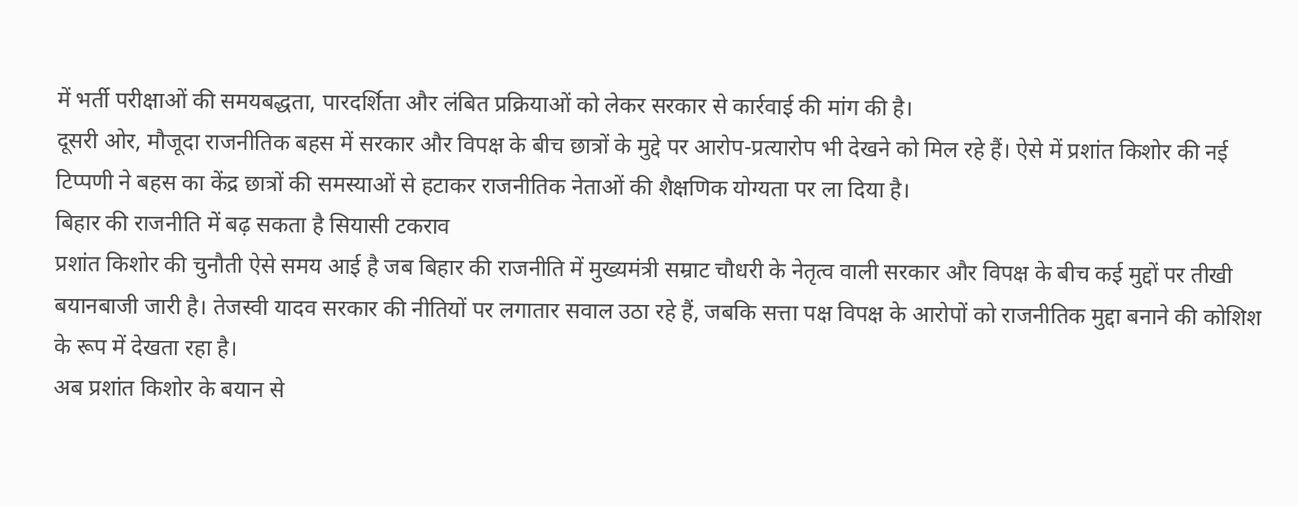में भर्ती परीक्षाओं की समयबद्धता, पारदर्शिता और लंबित प्रक्रियाओं को लेकर सरकार से कार्रवाई की मांग की है।
दूसरी ओर, मौजूदा राजनीतिक बहस में सरकार और विपक्ष के बीच छात्रों के मुद्दे पर आरोप-प्रत्यारोप भी देखने को मिल रहे हैं। ऐसे में प्रशांत किशोर की नई टिप्पणी ने बहस का केंद्र छात्रों की समस्याओं से हटाकर राजनीतिक नेताओं की शैक्षणिक योग्यता पर ला दिया है।
बिहार की राजनीति में बढ़ सकता है सियासी टकराव
प्रशांत किशोर की चुनौती ऐसे समय आई है जब बिहार की राजनीति में मुख्यमंत्री सम्राट चौधरी के नेतृत्व वाली सरकार और विपक्ष के बीच कई मुद्दों पर तीखी बयानबाजी जारी है। तेजस्वी यादव सरकार की नीतियों पर लगातार सवाल उठा रहे हैं, जबकि सत्ता पक्ष विपक्ष के आरोपों को राजनीतिक मुद्दा बनाने की कोशिश के रूप में देखता रहा है।
अब प्रशांत किशोर के बयान से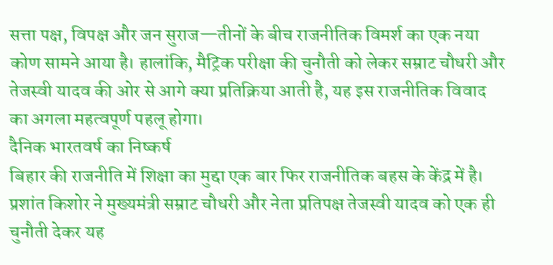सत्ता पक्ष, विपक्ष और जन सुराज—तीनों के बीच राजनीतिक विमर्श का एक नया कोण सामने आया है। हालांकि, मैट्रिक परीक्षा की चुनौती को लेकर सम्राट चौधरी और तेजस्वी यादव की ओर से आगे क्या प्रतिक्रिया आती है, यह इस राजनीतिक विवाद का अगला महत्वपूर्ण पहलू होगा।
दैनिक भारतवर्ष का निष्कर्ष
बिहार की राजनीति में शिक्षा का मुद्दा एक बार फिर राजनीतिक बहस के केंद्र में है। प्रशांत किशोर ने मुख्यमंत्री सम्राट चौधरी और नेता प्रतिपक्ष तेजस्वी यादव को एक ही चुनौती देकर यह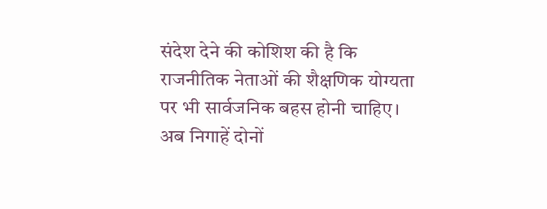संदेश देने की कोशिश की है कि राजनीतिक नेताओं की शैक्षणिक योग्यता पर भी सार्वजनिक बहस होनी चाहिए। अब निगाहें दोनों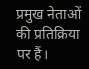प्रमुख नेताओं की प्रतिक्रिया पर हैं।